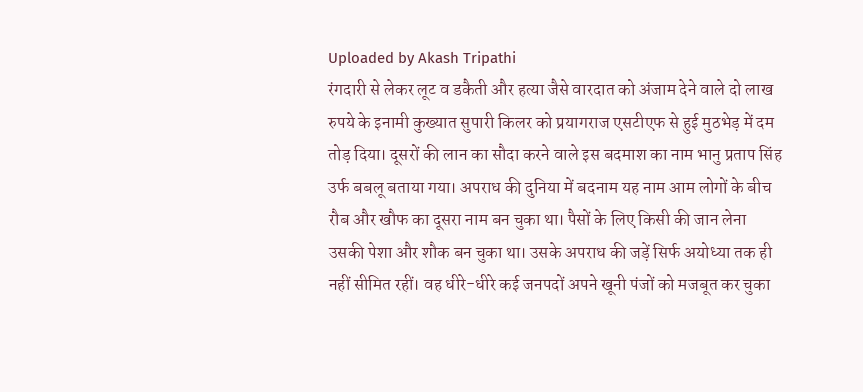Uploaded by Akash Tripathi
रंगदारी से लेकर लूट व डकैती और हत्या जैसे वारदात को अंजाम देने वाले दो लाख रुपये के इनामी कुख्यात सुपारी किलर को प्रयागराज एसटीएफ से हुई मुठभेड़ में दम तोड़ दिया। दूसरों की लान का सौदा करने वाले इस बदमाश का नाम भानु प्रताप सिंह उर्फ बबलू बताया गया। अपराध की दुनिया में बदनाम यह नाम आम लोगों के बीच रौब और खौफ का दूसरा नाम बन चुका था। पैसों के लिए किसी की जान लेना उसकी पेशा और शौक बन चुका था। उसके अपराध की जड़ें सिर्फ अयोध्या तक ही नहीं सीमित रहीं। वह धीरे-धीरे कई जनपदों अपने खूनी पंजों को मजबूत कर चुका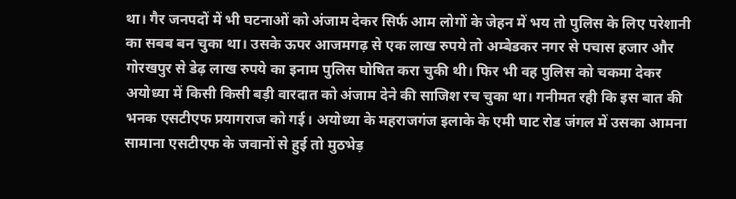था। गैर जनपदों में भी घटनाओं को अंजाम देकर सिर्फ आम लोगों के जेहन में भय तो पुलिस के लिए परेशानी का सबब बन चुका था। उसके ऊपर आजमगढ़ से एक लाख रुपये तो अम्बेडकर नगर से पचास हजार और गोरखपुर से डेढ़ लाख रुपये का इनाम पुलिस घोषित करा चुकी थी। फिर भी वह पुलिस को चकमा देकर अयोध्या में किसी किसी बड़ी वारदात को अंजाम देने की साजिश रच चुका था। गनीमत रही कि इस बात की भनक एसटीएफ प्रयागराज को गई। अयोध्या के महराजगंज इलाके के एमी घाट रोड जंगल में उसका आमना सामाना एसटीएफ के जवानों से हुई तो मुठभेड़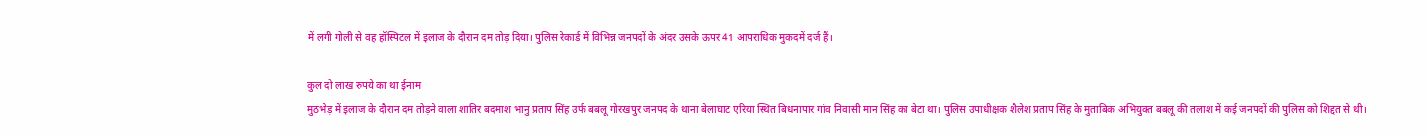में लगी गोली से वह हॉस्पिटल में इलाज के दौरान दम तोड़ दिया। पुलिस रेकार्ड में विभिन्न जनपदों के अंदर उसके ऊपर 41 आपराधिक मुकदमें दर्ज हैं।

कुल दो लाख रुपये का था ईनाम
मुठभेड़ में इलाज के दौरान दम तोड़ने वाला शातिर बदमाश भानु प्रताप सिंह उर्फ बबलू गोरखपुर जनपद के थाना बेलाघाट एरिया स्थित बिधनापार गांव निवासी मान सिंह का बेटा था। पुलिस उपाधीक्षक शैलेश प्रताप सिंह के मुताबिक अभियुक्त बबलू की तलाश में कई जनपदों की पुलिस को शिद्दत से थी।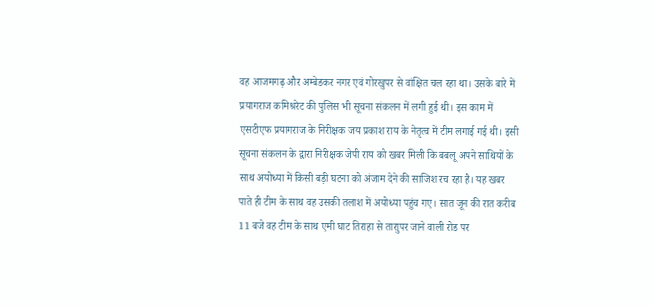वह आजमगढ़ और अम्बेडकर नगर एवं गोरखुपर से वांक्षित चल रहा था। उसके बारे में प्रयागराज कमिश्ररेट की पुलिस भी सूचना संकलन में लगी हुई थी। इस काम में एसटीएफ प्रयागराज के निरीक्षक जय प्रकाश राय के नेतृत्व में टीम लगाई गई थी। इसी सूचना संकलन के द्वारा निरीक्षक जेपी राय को खबर मिली कि बबलू अपने साथियों के साथ अयोध्या में किसी बड़ी घटना को अंजाम देने की साजिश रच रहा है। यह खबर पाते ही टीम के साथ वह उसकी तलाश में अयोध्या पहुंच गए। सात जून की रात करीब 11 बजे वह टीम के साथ एमी घाट तिराहा से ताराुपर जाने वाली रोड पर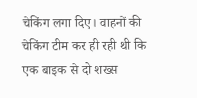चेकिंग लगा दिए। वाहनों की चेकिंग टीम कर ही रही थी कि एक बाइक से दो शख्स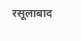रसूलाबाद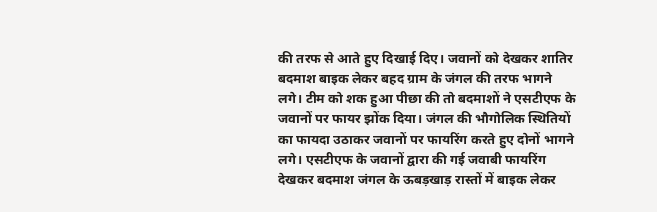की तरफ से आते हुए दिखाई दिए। जवानों को देखकर शातिर बदमाश बाइक लेकर बहद ग्राम के जंगल की तरफ भागने लगे। टीम को शक हुआ पीछा की तो बदमाशों ने एसटीएफ के जवानों पर फायर झोंक दिया। जंगल की भौगोलिक स्थितियों का फायदा उठाकर जवानों पर फायरिंग करते हुए दोनों भागने लगे। एसटीएफ के जवानों द्वारा की गई जवाबी फायरिंग देखकर बदमाश जंगल के ऊबड़खाड़ रास्तों में बाइक लेकर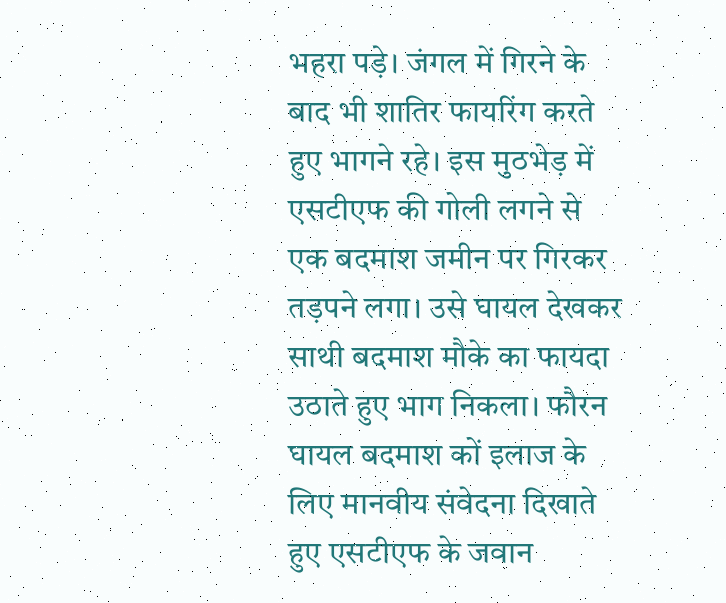भहरा पड़े। जंगल में गिरने के बाद भी शातिर फायरिंग करते हुए भागने रहे। इस मुठभेड़ में एसटीएफ की गोली लगने से एक बदमाश जमीन पर गिरकर तड़पने लगा। उसे घायल देखकर साथी बदमाश मौके का फायदा उठाते हुए भाग निकला। फौरन घायल बदमाश कों इलाज के लिए मानवीय संवेदना दिखाते हुए एसटीएफ के जवान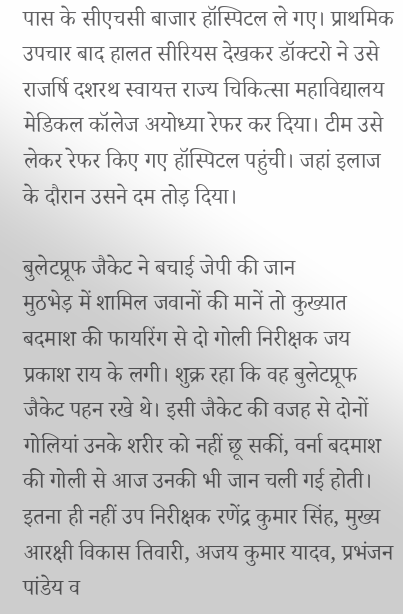पास के सीएचसी बाजार हॉस्पिटल ले गए। प्राथमिक उपचार बाद हालत सीरियस देखकर डॉक्टरो ने उसे राजर्षि दशरथ स्वायत्त राज्य चिकित्सा महाविद्यालय मेडिकल कॉलेज अयोध्या रेफर कर दिया। टीम उसे लेकर रेफर किए गए हॉस्पिटल पहुंची। जहां इलाज के दौरान उसने दम तोड़ दिया।

बुलेटप्रूफ जैकेट ने बचाई जेपी की जान
मुठभेड़ में शामिल जवानों की मानें तो कुख्यात बदमाश की फायरिंग से दो गोली निरीक्षक जय प्रकाश राय के लगी। शुक्र रहा कि वह बुलेटप्रूफ जैकेट पहन रखे थे। इसी जैकेट की वजह से दोनों गोलियां उनके शरीर को नहीं छू सकीं, वर्ना बदमाश की गोली से आज उनकी भी जान चली गई होती। इतना ही नहीं उप निरीक्षक रणेंद्र कुमार सिंह, मुख्य आरक्षी विकास तिवारी, अजय कुमार यादव, प्रभंजन पांडेय व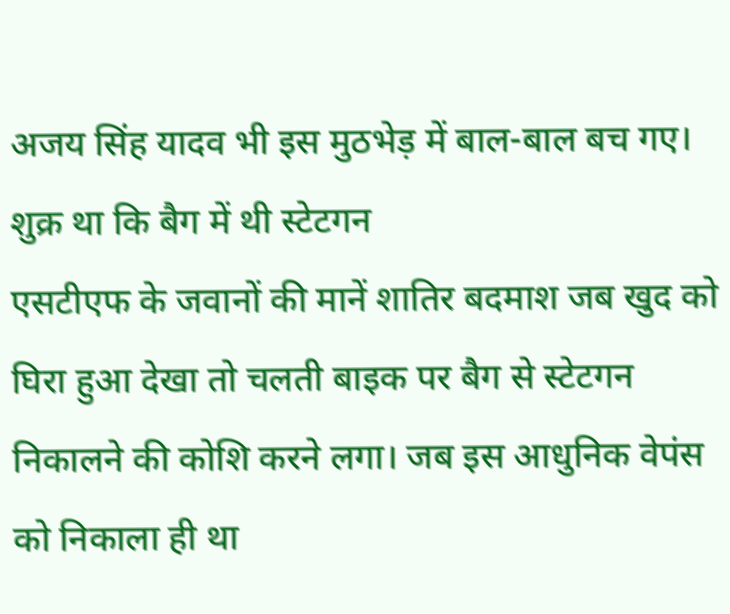अजय सिंह यादव भी इस मुठभेड़ में बाल-बाल बच गए।
शुक्र था कि बैग में थी स्टेटगन
एसटीएफ के जवानों की मानें शातिर बदमाश जब खुद को घिरा हुआ देखा तो चलती बाइक पर बैग से स्टेटगन निकालने की कोशि करने लगा। जब इस आधुनिक वेपंस को निकाला ही था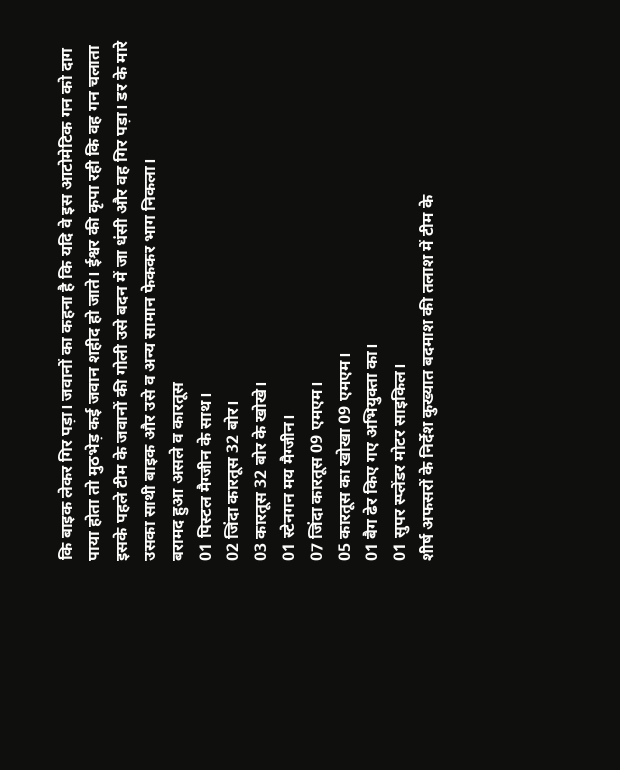कि बाइक लेकर गिर पड़ा। जवानों का कहना है कि यदि वे इस आटोमेटिक गन को दाग पाया होता तो मुठभेड़ कई जवान शहीद हो जाते। ईश्वर की कृपा रही कि वह गन चलाता इसके पहले टीम के जवानों की गोली उसे बदन में जा धंसी और वह गिर पड़ा। डर के मारे उसका साथी बाइक और उसे व अन्य सामान फेककर भाग निकला।
बरामद हुआ असले व कारतूस
01 पिस्टल मैग्जीन के साथ।
02 जिंदा कारतूस 32 बोर।
03 कारतूस 32 बोर के खोखे।
01 स्टेनगन मय मैग्जीन।
07 जिंदा कारतूस 09 एमएम।
05 कारतूस का खोखा 09 एमएम।
01 बैग ढेर किए गए अभियुक्ता का।
01 सुपर स्प्लेंडर मोटर साइकिल।
शीर्ष अफसरों के निर्देश कुख्यात बदमाश की तलाश में टीम के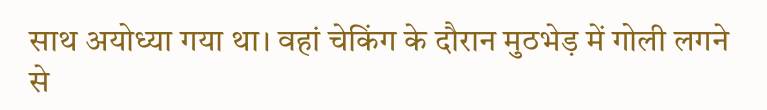साथ अयोध्या गया था। वहां चेकिंग के दौरान मुठभेड़ में गोली लगने से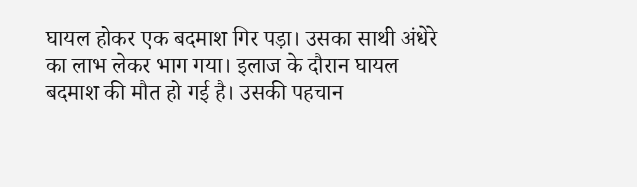घायल होकर एक बदमाश गिर पड़ा। उसका साथी अंधेरे का लाभ लेकर भाग गया। इलाज के दौरान घायल बदमाश की मौत हो गई है। उसकी पहचान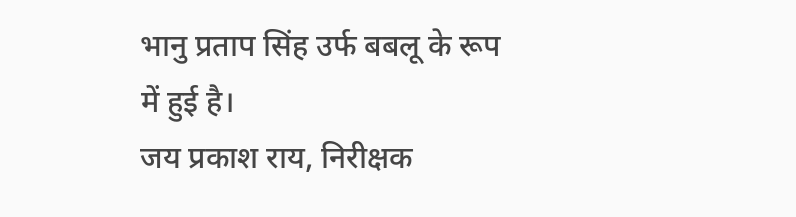भानु प्रताप सिंह उर्फ बबलू के रूप में हुई है।
जय प्रकाश राय, निरीक्षक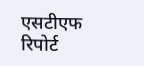एसटीएफ
रिपोर्ट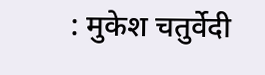: मुकेश चतुर्वेदी